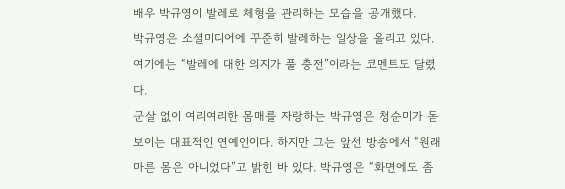배우 박규영이 발레로 체형을 관리하는 모습을 공개했다.
박규영은 소셜미디어에 꾸준히 발레하는 일상을 올리고 있다. 여기에는 “발레에 대한 의지가 풀 충전”이라는 코멘트도 달렸다.
군살 없이 여리여리한 몸매를 자랑하는 박규영은 청순미가 돋보이는 대표적인 연예인이다. 하지만 그는 앞선 방송에서 “원래 마른 몸은 아니었다”고 밝힌 바 있다. 박규영은 “화면에도 좀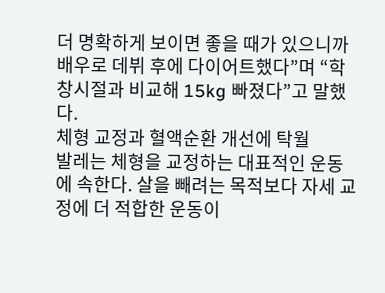더 명확하게 보이면 좋을 때가 있으니까 배우로 데뷔 후에 다이어트했다”며 “학창시절과 비교해 15kg 빠졌다”고 말했다.
체형 교정과 혈액순환 개선에 탁월
발레는 체형을 교정하는 대표적인 운동에 속한다. 살을 빼려는 목적보다 자세 교정에 더 적합한 운동이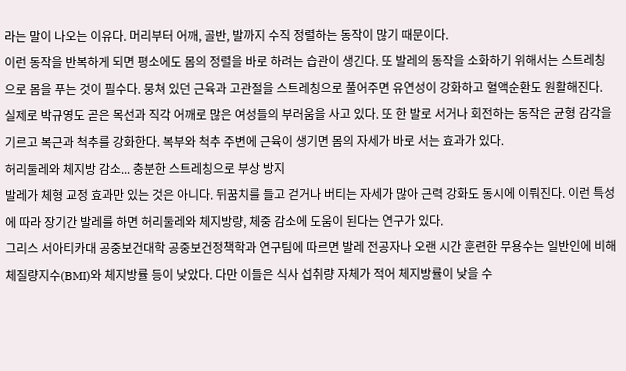라는 말이 나오는 이유다. 머리부터 어깨, 골반, 발까지 수직 정렬하는 동작이 많기 때문이다.
이런 동작을 반복하게 되면 평소에도 몸의 정렬을 바로 하려는 습관이 생긴다. 또 발레의 동작을 소화하기 위해서는 스트레칭으로 몸을 푸는 것이 필수다. 뭉쳐 있던 근육과 고관절을 스트레칭으로 풀어주면 유연성이 강화하고 혈액순환도 원활해진다.
실제로 박규영도 곧은 목선과 직각 어깨로 많은 여성들의 부러움을 사고 있다. 또 한 발로 서거나 회전하는 동작은 균형 감각을 기르고 복근과 척추를 강화한다. 복부와 척추 주변에 근육이 생기면 몸의 자세가 바로 서는 효과가 있다.
허리둘레와 체지방 감소... 충분한 스트레칭으로 부상 방지
발레가 체형 교정 효과만 있는 것은 아니다. 뒤꿈치를 들고 걷거나 버티는 자세가 많아 근력 강화도 동시에 이뤄진다. 이런 특성에 따라 장기간 발레를 하면 허리둘레와 체지방량, 체중 감소에 도움이 된다는 연구가 있다.
그리스 서아티카대 공중보건대학 공중보건정책학과 연구팀에 따르면 발레 전공자나 오랜 시간 훈련한 무용수는 일반인에 비해 체질량지수(BMI)와 체지방률 등이 낮았다. 다만 이들은 식사 섭취량 자체가 적어 체지방률이 낮을 수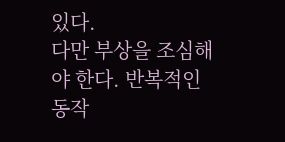있다.
다만 부상을 조심해야 한다. 반복적인 동작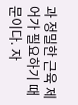과 정밀한 근육 제어가 필요하기 때문이다. 자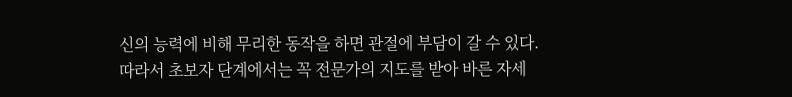신의 능력에 비해 무리한 동작을 하면 관절에 부담이 갈 수 있다. 따라서 초보자 단계에서는 꼭 전문가의 지도를 받아 바른 자세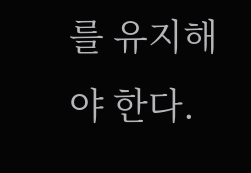를 유지해야 한다.